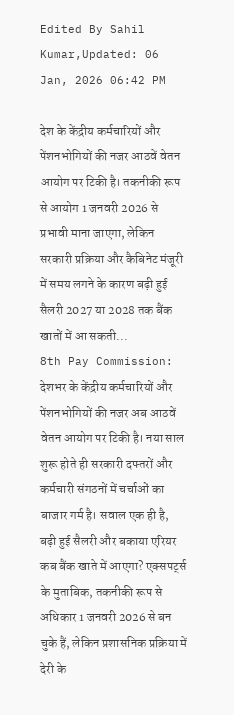Edited By Sahil Kumar,Updated: 06 Jan, 2026 06:42 PM

देश के केंद्रीय कर्मचारियों और पेंशनभोगियों की नजर आठवें वेतन आयोग पर टिकी है। तकनीकी रूप से आयोग 1 जनवरी 2026 से प्रभावी माना जाएगा, लेकिन सरकारी प्रक्रिया और कैबिनेट मंजूरी में समय लगने के कारण बढ़ी हुई सैलरी 2027 या 2028 तक बैंक खातों में आ सकती...
8th Pay Commission: देशभर के केंद्रीय कर्मचारियों और पेंशनभोगियों की नजर अब आठवें वेतन आयोग पर टिकी है। नया साल शुरू होते ही सरकारी दफ्तरों और कर्मचारी संगठनों में चर्चाओं का बाजार गर्म है। सवाल एक ही है, बढ़ी हुई सैलरी और बकाया एरियर कब बैंक खाते में आएगा? एक्सपर्ट्स के मुताबिक, तकनीकी रूप से अधिकार 1 जनवरी 2026 से बन चुके हैं, लेकिन प्रशासनिक प्रक्रिया में देरी के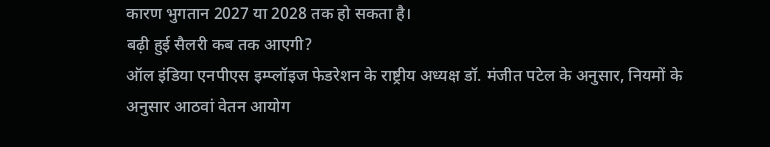कारण भुगतान 2027 या 2028 तक हो सकता है।
बढ़ी हुई सैलरी कब तक आएगी?
ऑल इंडिया एनपीएस इम्प्लॉइज फेडरेशन के राष्ट्रीय अध्यक्ष डॉ. मंजीत पटेल के अनुसार, नियमों के अनुसार आठवां वेतन आयोग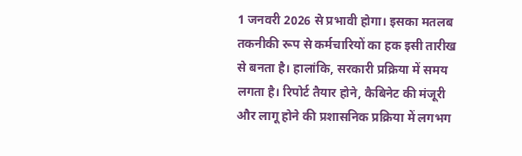1 जनवरी 2026 से प्रभावी होगा। इसका मतलब तकनीकी रूप से कर्मचारियों का हक इसी तारीख से बनता है। हालांकि, सरकारी प्रक्रिया में समय लगता है। रिपोर्ट तैयार होने, कैबिनेट की मंजूरी और लागू होने की प्रशासनिक प्रक्रिया में लगभग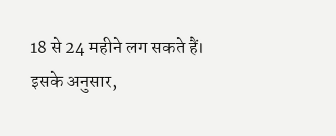18 से 24 महीने लग सकते हैं। इसके अनुसार,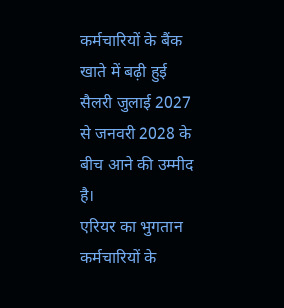कर्मचारियों के बैंक खाते में बढ़ी हुई सैलरी जुलाई 2027 से जनवरी 2028 के बीच आने की उम्मीद है।
एरियर का भुगतान
कर्मचारियों के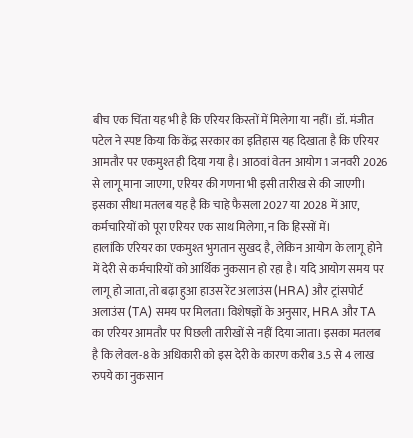बीच एक चिंता यह भी है कि एरियर किस्तों में मिलेगा या नहीं। डॉ. मंजीत पटेल ने स्पष्ट किया कि केंद्र सरकार का इतिहास यह दिखाता है कि एरियर आमतौर पर एकमुश्त ही दिया गया है। आठवां वेतन आयोग 1 जनवरी 2026 से लागू माना जाएगा, एरियर की गणना भी इसी तारीख से की जाएगी। इसका सीधा मतलब यह है कि चाहे फैसला 2027 या 2028 में आए, कर्मचारियों को पूरा एरियर एक साथ मिलेगा, न कि हिस्सों में।
हालांकि एरियर का एकमुश्त भुगतान सुखद है, लेकिन आयोग के लागू होने में देरी से कर्मचारियों को आर्थिक नुकसान हो रहा है। यदि आयोग समय पर लागू हो जाता, तो बढ़ा हुआ हाउस रेंट अलाउंस (HRA) और ट्रांसपोर्ट अलाउंस (TA) समय पर मिलता। विशेषज्ञों के अनुसार, HRA और TA का एरियर आमतौर पर पिछली तारीखों से नहीं दिया जाता। इसका मतलब है कि लेवल-8 के अधिकारी को इस देरी के कारण करीब 3.5 से 4 लाख रुपये का नुकसान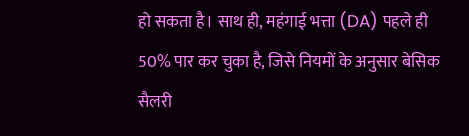हो सकता है। साथ ही, महंगाई भत्ता (DA) पहले ही 50% पार कर चुका है, जिसे नियमों के अनुसार बेसिक सैलरी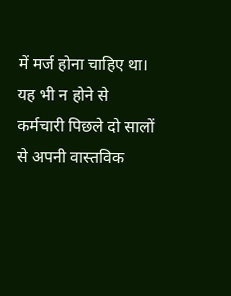में मर्ज होना चाहिए था। यह भी न होने से कर्मचारी पिछले दो सालों से अपनी वास्तविक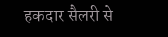हकदार सैलरी से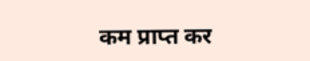कम प्राप्त कर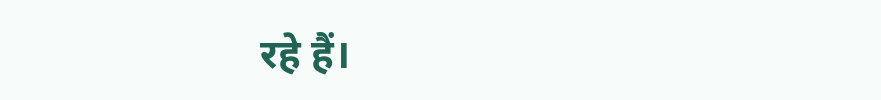रहे हैं।